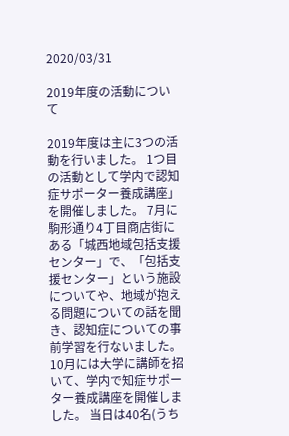2020/03/31

2019年度の活動について

2019年度は主に3つの活動を行いました。 1つ目の活動として学内で認知症サポーター養成講座」を開催しました。 7月に駒形通り4丁目商店街にある「城西地域包括支援センター」で、「包括支援センター」という施設についてや、地域が抱える問題についての話を聞き、認知症についての事前学習を行ないました。 10月には大学に講師を招いて、学内で知症サポーター養成講座を開催しました。 当日は40名(うち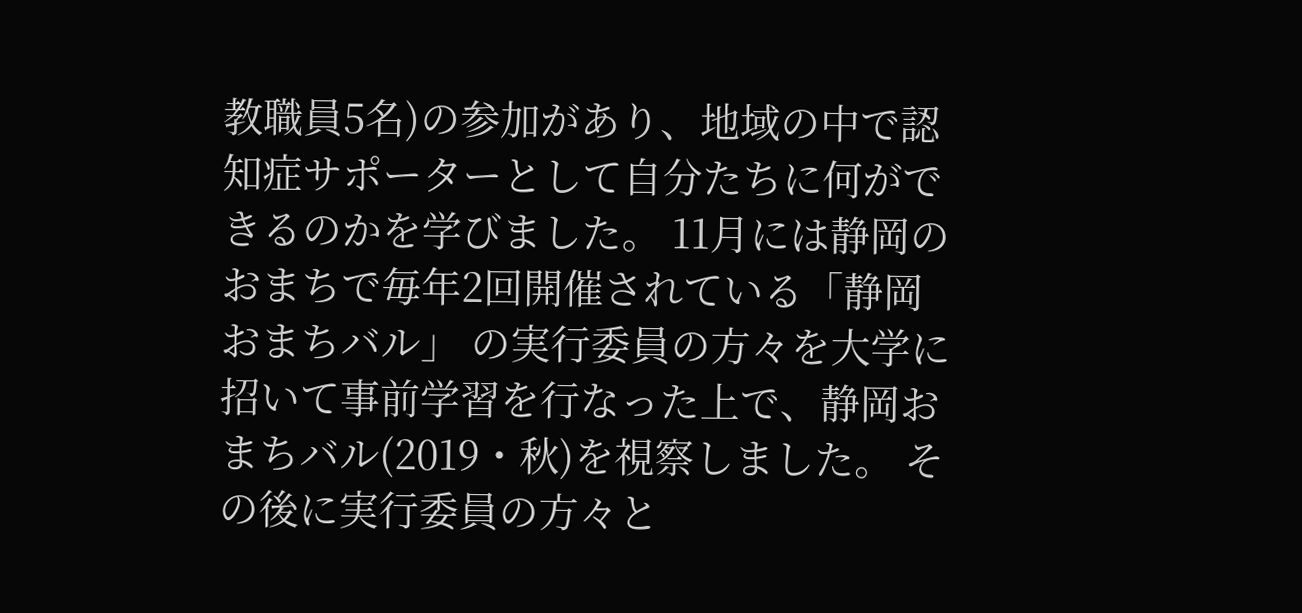教職員5名)の参加があり、地域の中で認知症サポーターとして自分たちに何ができるのかを学びました。 11月には静岡のおまちで毎年2回開催されている「静岡おまちバル」 の実行委員の方々を大学に招いて事前学習を行なった上で、静岡おまちバル(2019・秋)を視察しました。 その後に実行委員の方々と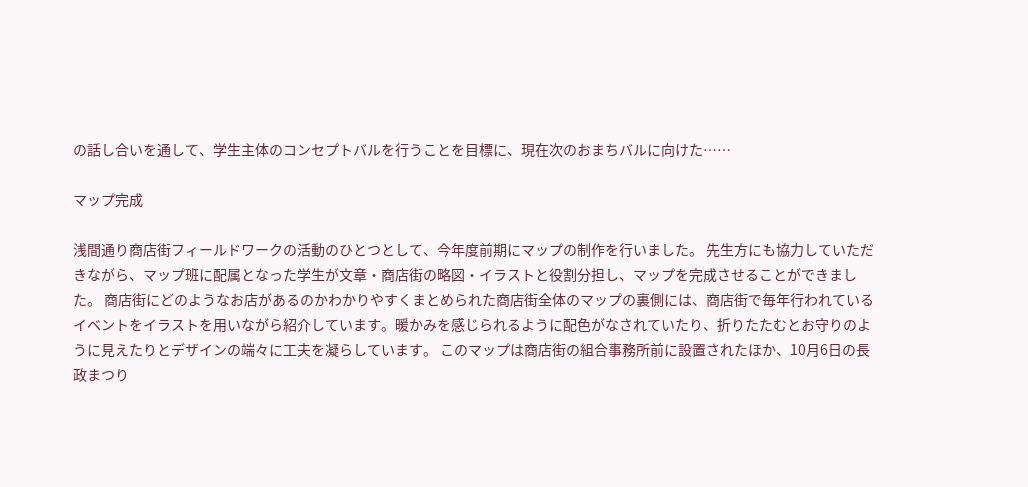の話し合いを通して、学生主体のコンセプトバルを行うことを目標に、現在次のおまちバルに向けた……

マップ完成

浅間通り商店街フィールドワークの活動のひとつとして、今年度前期にマップの制作を行いました。 先生方にも協力していただきながら、マップ班に配属となった学生が文章・商店街の略図・イラストと役割分担し、マップを完成させることができました。 商店街にどのようなお店があるのかわかりやすくまとめられた商店街全体のマップの裏側には、商店街で毎年行われているイベントをイラストを用いながら紹介しています。暖かみを感じられるように配色がなされていたり、折りたたむとお守りのように見えたりとデザインの端々に工夫を凝らしています。 このマップは商店街の組合事務所前に設置されたほか、10月6日の長政まつり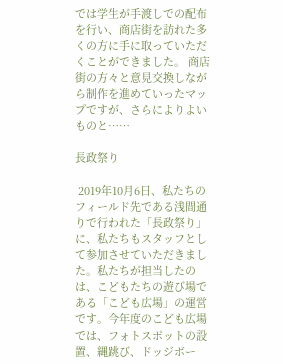では学生が手渡しでの配布を行い、商店街を訪れた多くの方に手に取っていただくことができました。 商店街の方々と意見交換しながら制作を進めていったマップですが、さらによりよいものと……

長政祭り

 2019年10月6日、私たちのフィールド先である浅間通りで行われた「長政祭り」に、私たちもスタッフとして参加させていただきました。私たちが担当したのは、こどもたちの遊び場である「こども広場」の運営です。今年度のこども広場では、フォトスポットの設置、縄跳び、ドッジボー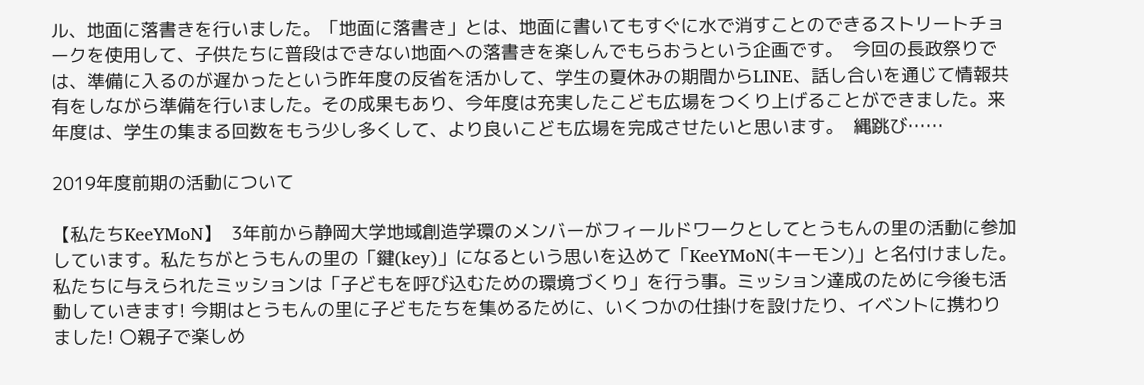ル、地面に落書きを行いました。「地面に落書き」とは、地面に書いてもすぐに水で消すことのできるストリートチョークを使用して、子供たちに普段はできない地面への落書きを楽しんでもらおうという企画です。  今回の長政祭りでは、準備に入るのが遅かったという昨年度の反省を活かして、学生の夏休みの期間からLINE、話し合いを通じて情報共有をしながら準備を行いました。その成果もあり、今年度は充実したこども広場をつくり上げることができました。来年度は、学生の集まる回数をもう少し多くして、より良いこども広場を完成させたいと思います。  縄跳び……

2019年度前期の活動について

【私たちKeeYMoN】  3年前から静岡大学地域創造学環のメンバーがフィールドワークとしてとうもんの里の活動に参加しています。私たちがとうもんの里の「鍵(key)」になるという思いを込めて「KeeYMoN(キーモン)」と名付けました。私たちに与えられたミッションは「子どもを呼び込むための環境づくり」を行う事。ミッション達成のために今後も活動していきます! 今期はとうもんの里に子どもたちを集めるために、いくつかの仕掛けを設けたり、イベントに携わりました! 〇親子で楽しめ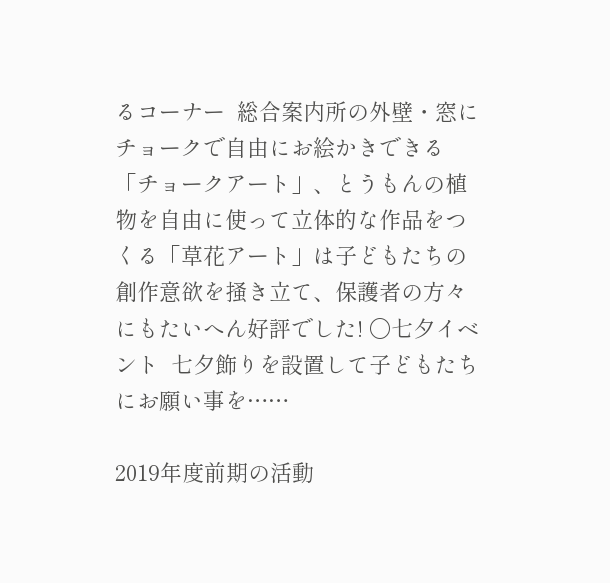るコーナー  総合案内所の外壁・窓にチョークで自由にお絵かきできる「チョークアート」、とうもんの植物を自由に使って立体的な作品をつくる「草花アート」は子どもたちの創作意欲を掻き立て、保護者の方々にもたいへん好評でした! 〇七夕イベント  七夕飾りを設置して子どもたちにお願い事を……

2019年度前期の活動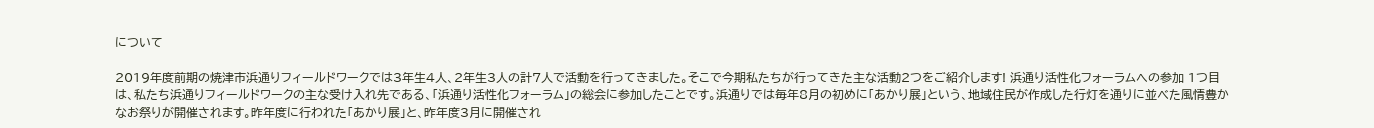について

2019年度前期の焼津市浜通りフィールドワークでは3年生4人、2年生3人の計7人で活動を行ってきました。そこで今期私たちが行ってきた主な活動2つをご紹介します! 浜通り活性化フォーラムへの参加 1つ目は、私たち浜通りフィールドワークの主な受け入れ先である、「浜通り活性化フォーラム」の総会に参加したことです。浜通りでは毎年8月の初めに「あかり展」という、地域住民が作成した行灯を通りに並べた風情豊かなお祭りが開催されます。昨年度に行われた「あかり展」と、昨年度3月に開催され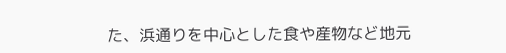た、浜通りを中心とした食や産物など地元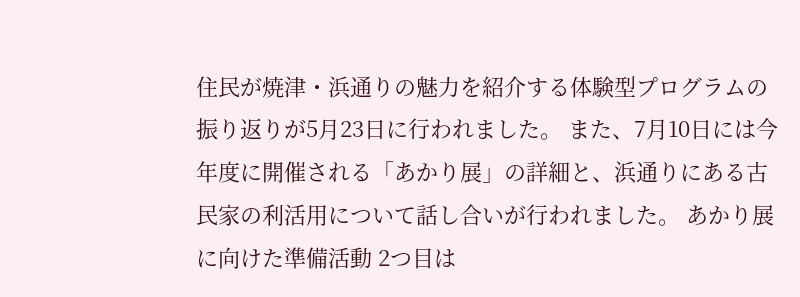住民が焼津・浜通りの魅力を紹介する体験型プログラムの振り返りが5月23日に行われました。 また、7月10日には今年度に開催される「あかり展」の詳細と、浜通りにある古民家の利活用について話し合いが行われました。 あかり展に向けた準備活動 2つ目は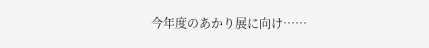今年度のあかり展に向け……